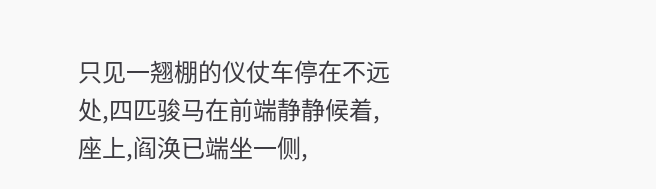只见一翘棚的仪仗车停在不远处,四匹骏马在前端静静候着,座上,阎涣已端坐一侧,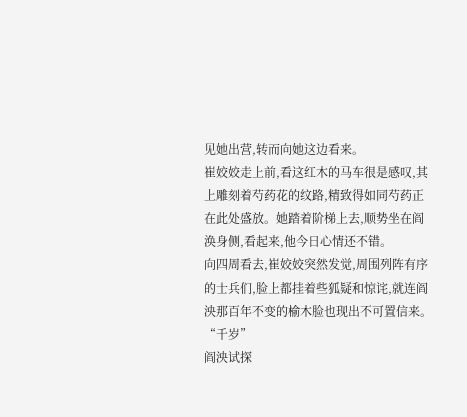见她出营,转而向她这边看来。
崔姣姣走上前,看这红木的马车很是感叹,其上雕刻着芍药花的纹路,精致得如同芍药正在此处盛放。她踏着阶梯上去,顺势坐在阎涣身侧,看起来,他今日心情还不错。
向四周看去,崔姣姣突然发觉,周围列阵有序的士兵们,脸上都挂着些狐疑和惊诧,就连阎泱那百年不变的榆木脸也现出不可置信来。
“千岁”
阎泱试探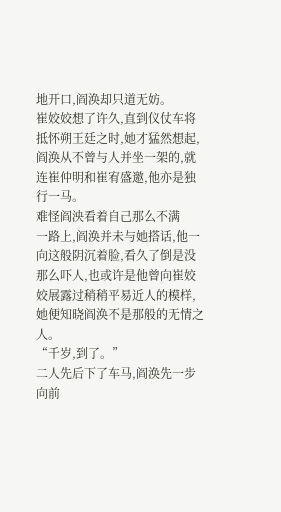地开口,阎涣却只道无妨。
崔姣姣想了许久,直到仪仗车将抵怀朔王廷之时,她才猛然想起,阎涣从不曾与人并坐一架的,就连崔仲明和崔宥盛邀,他亦是独行一马。
难怪阎泱看着自己那么不满
一路上,阎涣并未与她搭话,他一向这般阴沉着脸,看久了倒是没那么吓人,也或许是他曾向崔姣姣展露过稍稍平易近人的模样,她便知晓阎涣不是那般的无情之人。
“千岁,到了。”
二人先后下了车马,阎涣先一步向前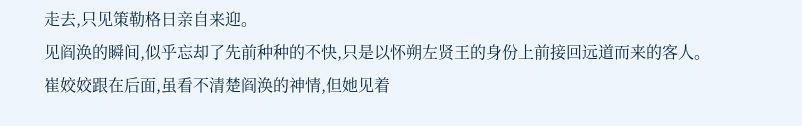走去,只见策勒格日亲自来迎。
见阎涣的瞬间,似乎忘却了先前种种的不快,只是以怀朔左贤王的身份上前接回远道而来的客人。
崔姣姣跟在后面,虽看不清楚阎涣的神情,但她见着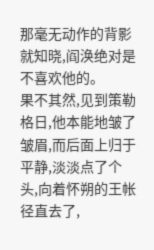那毫无动作的背影就知晓,阎涣绝对是不喜欢他的。
果不其然,见到策勒格日,他本能地皱了皱眉,而后面上归于平静,淡淡点了个头,向着怀朔的王帐径直去了,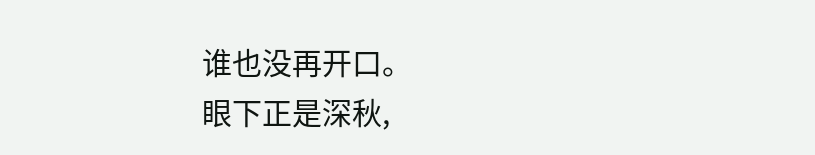谁也没再开口。
眼下正是深秋,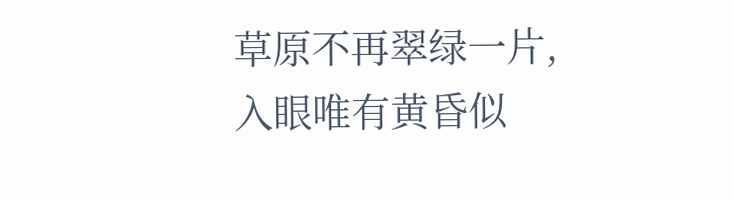草原不再翠绿一片,入眼唯有黄昏似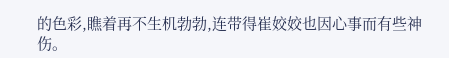的色彩,瞧着再不生机勃勃,连带得崔姣姣也因心事而有些神伤。